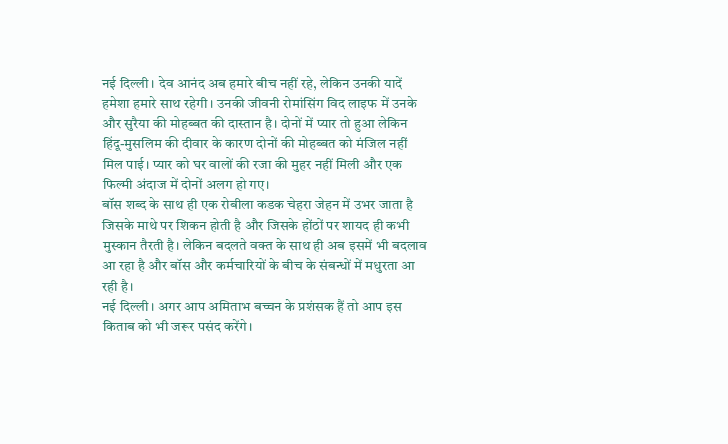नई दिल्ली। देव आनंद अब हमारे बीच नहीं रहे, लेकिन उनकी यादें हमेशा हमारे साथ रहेगी। उनकी जीवनी रोमांसिंग विद लाइफ में उनके और सुरैया की मोहब्बत की दास्तान है। दोनों में प्यार तो हुआ लेकिन हिंदू-मुसलिम की दीवार के कारण दोनों की मोहब्बत को मंजिल नहीं मिल पाई। प्यार को घर वालों की रजा की मुहर नहीं मिली और एक फिल्मी अंदाज में दोनों अलग हो गए।
बॉस शब्द के साथ ही एक रोबीला कडक चेहरा जेहन में उभर जाता है जिसके माथे पर शिकन होती है और जिसके होंठों पर शायद ही कभी मुस्कान तैरती है। लेकिन बदलते वक्त के साथ ही अब इसमें भी बदलाव आ रहा है और बॉस और कर्मचारियों के बीच के संबन्धों में मधुरता आ रही है।
नई दिल्ली। अगर आप अमिताभ बच्चन के प्रशंसक हैं तो आप इस किताब को भी जरूर पसंद करेंगे।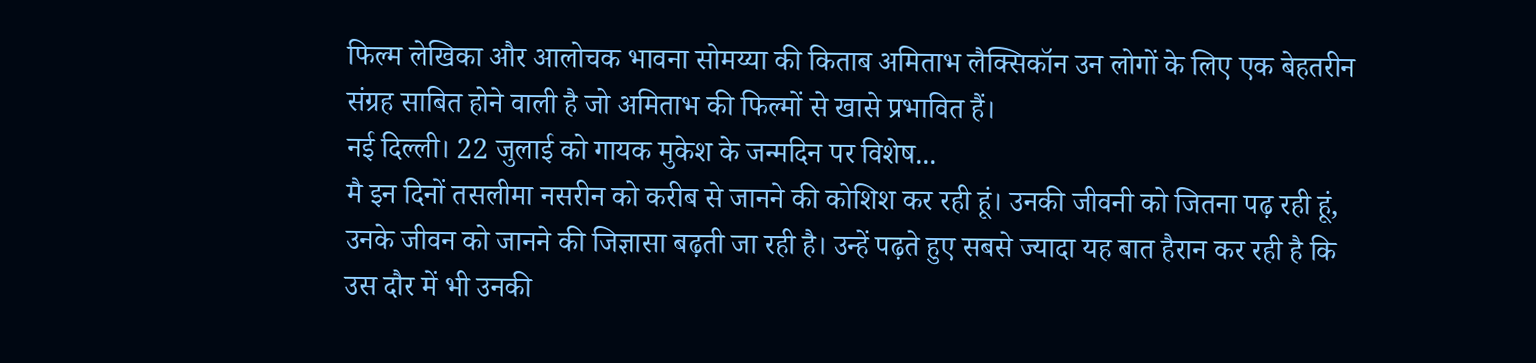फिल्म लेखिका और आलोचक भावना सोमय्या की किताब अमिताभ लैक्सिकॉन उन लोगों के लिए एक बेहतरीन संग्रह साबित होने वाली है जो अमिताभ की फिल्मों से खासे प्रभावित हैं।
नई दिल्ली। 22 जुलाई को गायक मुकेश के जन्मदिन पर विशेष...
मै इन दिनों तसलीमा नसरीन को करीब से जानने की कोशिश कर रही हूं। उनकी जीवनी को जितना पढ़ रही हूं, उनके जीवन को जानने की जिज्ञासा बढ़ती जा रही है। उन्हें पढ़ते हुए सबसे ज्यादा यह बात हैरान कर रही है कि उस दौर में भी उनकी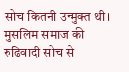सोच कितनी उन्मुक्त थी। मुसलिम समाज की रुढिवादी सोच से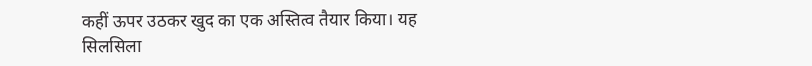कहीं ऊपर उठकर खुद का एक अस्तित्व तैयार किया। यह सिलसिला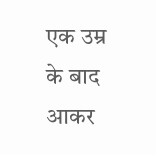एक उम्र के बाद आकर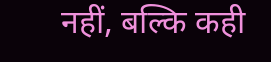नहीं, बल्कि कही